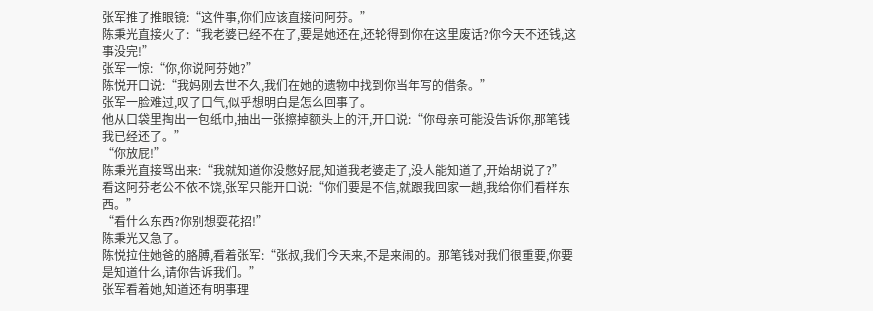张军推了推眼镜:“这件事,你们应该直接问阿芬。”
陈秉光直接火了:“我老婆已经不在了,要是她还在,还轮得到你在这里废话?你今天不还钱,这事没完!”
张军一惊:“你,你说阿芬她?”
陈悦开口说:“我妈刚去世不久,我们在她的遗物中找到你当年写的借条。”
张军一脸难过,叹了口气,似乎想明白是怎么回事了。
他从口袋里掏出一包纸巾,抽出一张擦掉额头上的汗,开口说:“你母亲可能没告诉你,那笔钱我已经还了。”
“你放屁!”
陈秉光直接骂出来:“我就知道你没憋好屁,知道我老婆走了,没人能知道了,开始胡说了?”
看这阿芬老公不依不饶,张军只能开口说:“你们要是不信,就跟我回家一趟,我给你们看样东西。”
“看什么东西?你别想耍花招!”
陈秉光又急了。
陈悦拉住她爸的胳膊,看着张军:“张叔,我们今天来,不是来闹的。那笔钱对我们很重要,你要是知道什么,请你告诉我们。”
张军看着她,知道还有明事理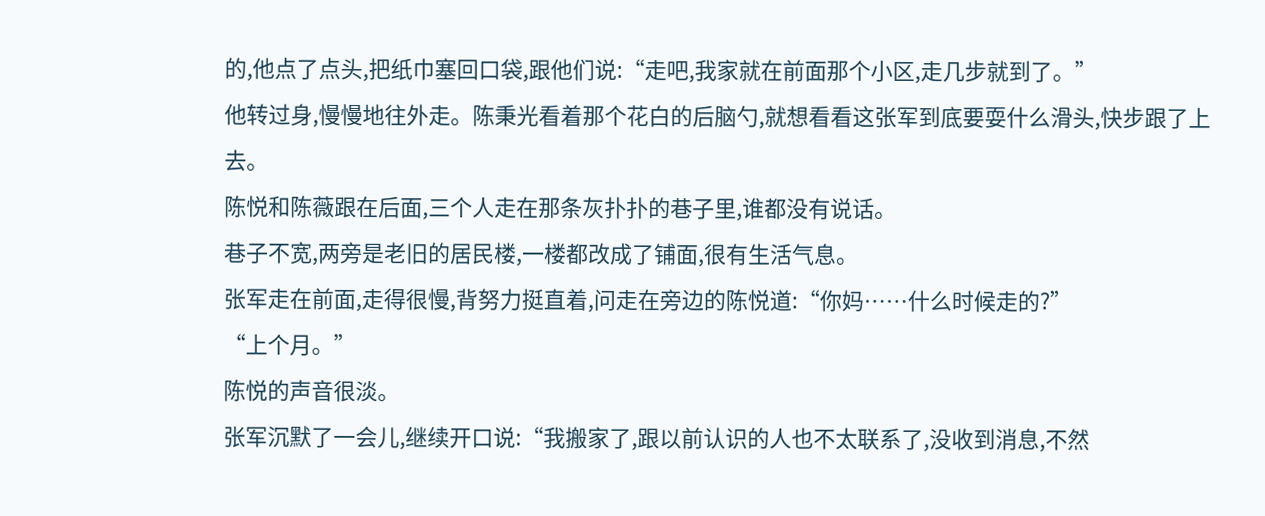的,他点了点头,把纸巾塞回口袋,跟他们说:“走吧,我家就在前面那个小区,走几步就到了。”
他转过身,慢慢地往外走。陈秉光看着那个花白的后脑勺,就想看看这张军到底要耍什么滑头,快步跟了上去。
陈悦和陈薇跟在后面,三个人走在那条灰扑扑的巷子里,谁都没有说话。
巷子不宽,两旁是老旧的居民楼,一楼都改成了铺面,很有生活气息。
张军走在前面,走得很慢,背努力挺直着,问走在旁边的陈悦道:“你妈……什么时候走的?”
“上个月。”
陈悦的声音很淡。
张军沉默了一会儿,继续开口说:“我搬家了,跟以前认识的人也不太联系了,没收到消息,不然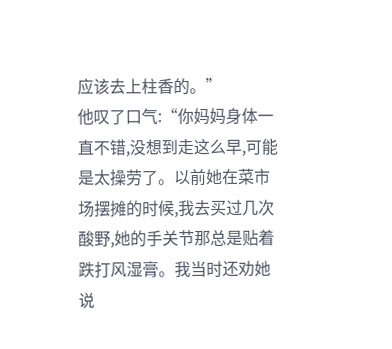应该去上柱香的。”
他叹了口气:“你妈妈身体一直不错,没想到走这么早,可能是太操劳了。以前她在菜市场摆摊的时候,我去买过几次酸野,她的手关节那总是贴着跌打风湿膏。我当时还劝她说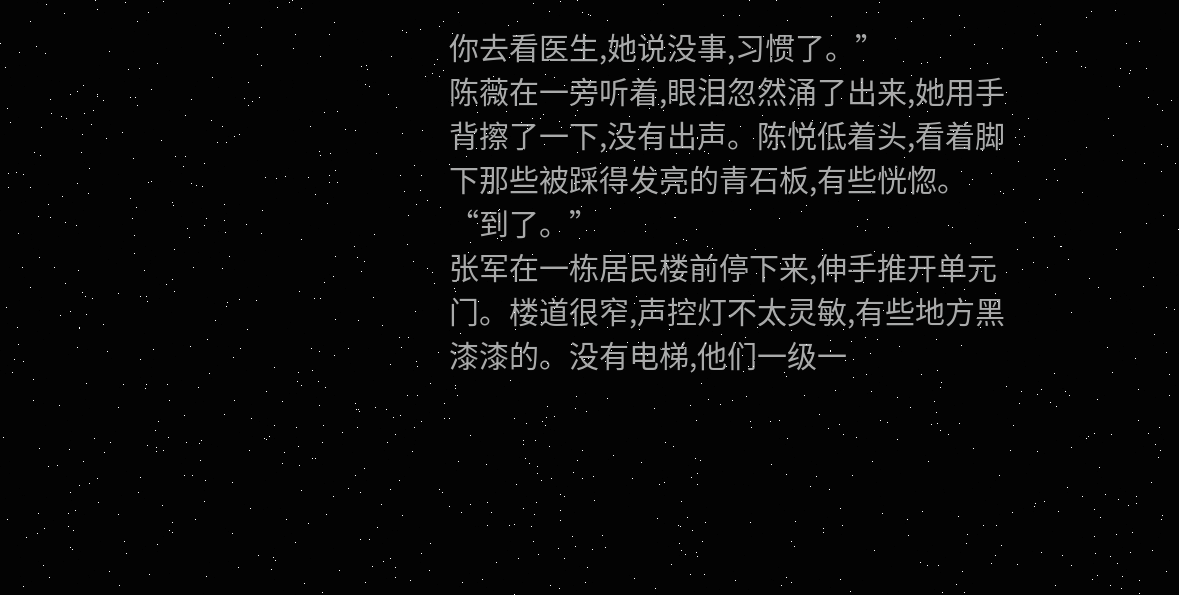你去看医生,她说没事,习惯了。”
陈薇在一旁听着,眼泪忽然涌了出来,她用手背擦了一下,没有出声。陈悦低着头,看着脚下那些被踩得发亮的青石板,有些恍惚。
“到了。”
张军在一栋居民楼前停下来,伸手推开单元门。楼道很窄,声控灯不太灵敏,有些地方黑漆漆的。没有电梯,他们一级一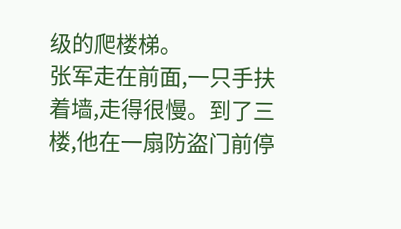级的爬楼梯。
张军走在前面,一只手扶着墙,走得很慢。到了三楼,他在一扇防盗门前停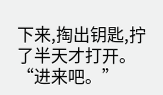下来,掏出钥匙,拧了半天才打开。
“进来吧。”